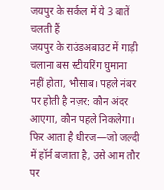जयपुर के सर्कल में ये 3 बातें चलती हैं
जयपुर के राउंडअबाउट में गाड़ी चलाना बस स्टीयरिंग घुमाना नहीं होता, भौसाब। पहले नंबर पर होती है नज़र: कौन अंदर आएगा, कौन पहले निकलेगा। फिर आता है धीरज—जो जल्दी में हॉर्न बजाता है, उसे आम तौर पर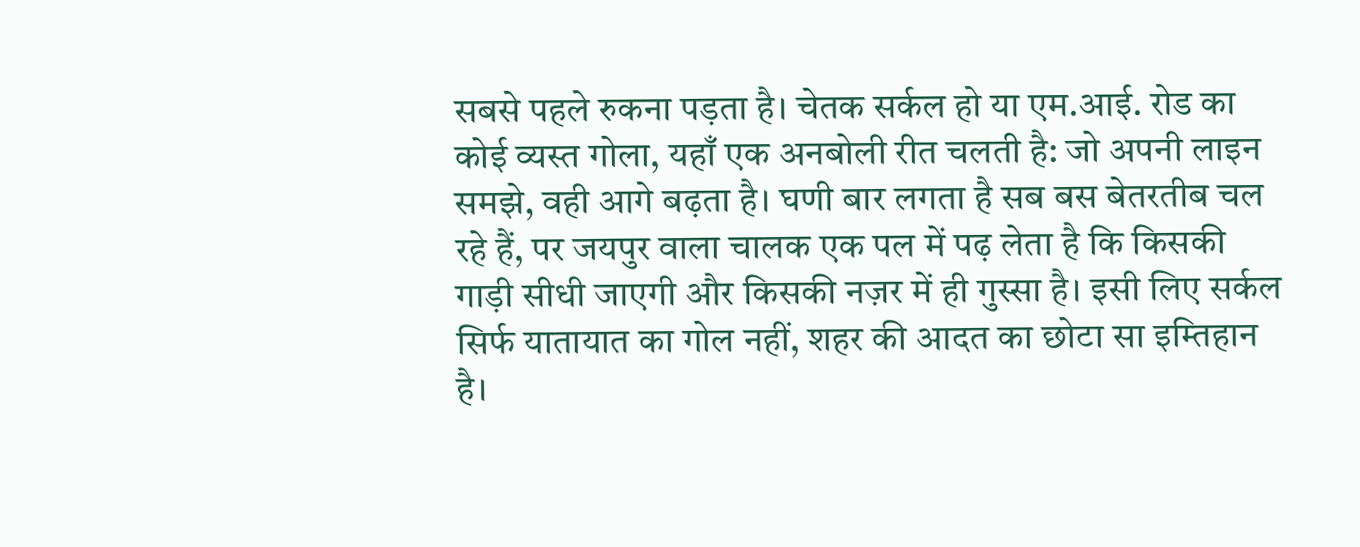सबसे पहले रुकना पड़ता है। चेतक सर्कल हो या एम.आई. रोड का कोई व्यस्त गोला, यहाँ एक अनबोली रीत चलती है: जो अपनी लाइन समझे, वही आगे बढ़ता है। घणी बार लगता है सब बस बेतरतीब चल रहे हैं, पर जयपुर वाला चालक एक पल में पढ़ लेता है कि किसकी गाड़ी सीधी जाएगी और किसकी नज़र में ही गुस्सा है। इसी लिए सर्कल सिर्फ यातायात का गोल नहीं, शहर की आदत का छोटा सा इम्तिहान है।